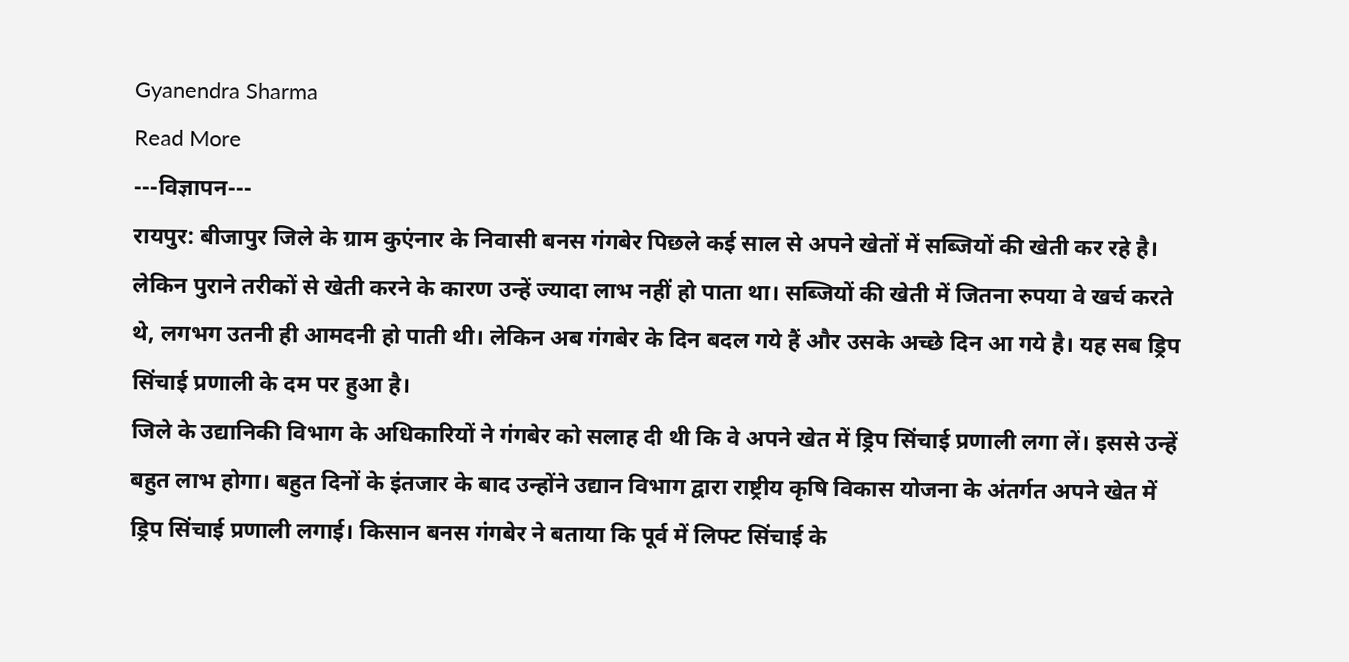Gyanendra Sharma
Read More
---विज्ञापन---
रायपुर: बीजापुर जिले के ग्राम कुएंनार के निवासी बनस गंगबेर पिछले कई साल से अपने खेतों में सब्जियों की खेती कर रहे है। लेकिन पुराने तरीकों से खेती करने के कारण उन्हें ज्यादा लाभ नहीं हो पाता था। सब्जियों की खेती में जितना रुपया वे खर्च करते थे, लगभग उतनी ही आमदनी हो पाती थी। लेकिन अब गंगबेर के दिन बदल गये हैं और उसके अच्छे दिन आ गये है। यह सब ड्रिप सिंचाई प्रणाली के दम पर हुआ है।
जिले के उद्यानिकी विभाग के अधिकारियों ने गंगबेर को सलाह दी थी कि वे अपने खेत में ड्रिप सिंचाई प्रणाली लगा लें। इससे उन्हें बहुत लाभ होगा। बहुत दिनों के इंतजार के बाद उन्होंने उद्यान विभाग द्वारा राष्ट्रीय कृषि विकास योजना के अंतर्गत अपने खेत में ड्रिप सिंचाई प्रणाली लगाई। किसान बनस गंगबेर ने बताया कि पूर्व में लिफ्ट सिंचाई के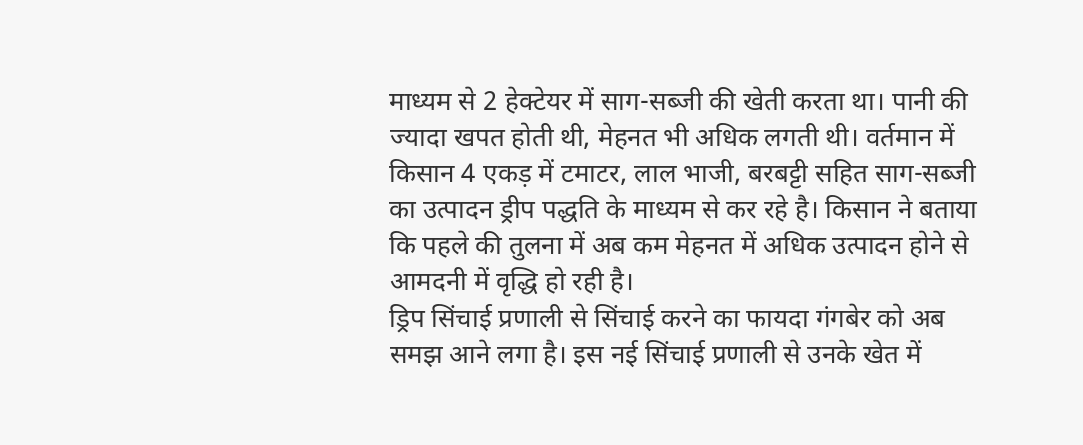माध्यम से 2 हेक्टेयर में साग-सब्जी की खेती करता था। पानी की ज्यादा खपत होती थी, मेहनत भी अधिक लगती थी। वर्तमान में किसान 4 एकड़ में टमाटर, लाल भाजी, बरबट्टी सहित साग-सब्जी का उत्पादन ड्रीप पद्धति के माध्यम से कर रहे है। किसान ने बताया कि पहले की तुलना में अब कम मेहनत में अधिक उत्पादन होने से आमदनी में वृद्धि हो रही है।
ड्रिप सिंचाई प्रणाली से सिंचाई करने का फायदा गंगबेर को अब समझ आने लगा है। इस नई सिंचाई प्रणाली से उनके खेत में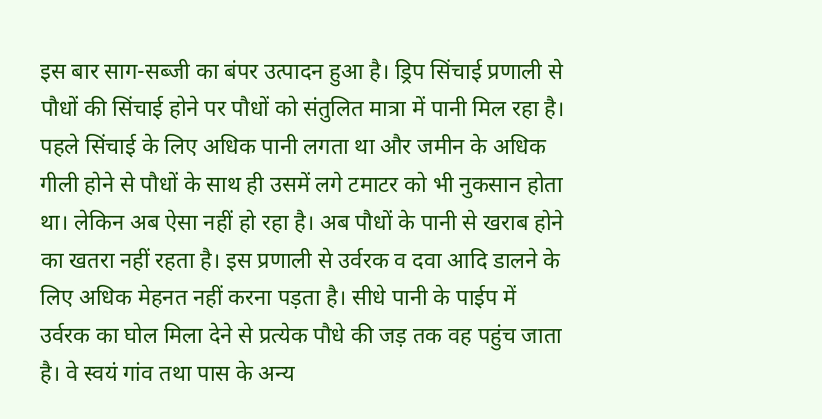इस बार साग-सब्जी का बंपर उत्पादन हुआ है। ड्रिप सिंचाई प्रणाली से पौधों की सिंचाई होने पर पौधों को संतुलित मात्रा में पानी मिल रहा है। पहले सिंचाई के लिए अधिक पानी लगता था और जमीन के अधिक गीली होने से पौधों के साथ ही उसमें लगे टमाटर को भी नुकसान होता था। लेकिन अब ऐसा नहीं हो रहा है। अब पौधों के पानी से खराब होने का खतरा नहीं रहता है। इस प्रणाली से उर्वरक व दवा आदि डालने के लिए अधिक मेहनत नहीं करना पड़ता है। सीधे पानी के पाईप में उर्वरक का घोल मिला देने से प्रत्येक पौधे की जड़ तक वह पहुंच जाता है। वे स्वयं गांव तथा पास के अन्य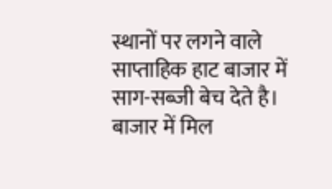स्थानों पर लगने वाले साप्ताहिक हाट बाजार में साग-सब्जी बेच देते है।
बाजार में मिल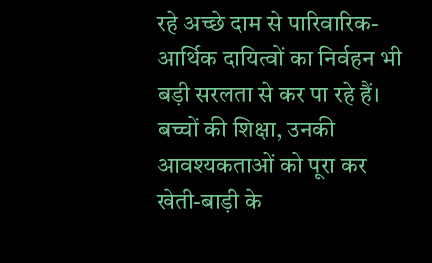रहे अच्छे दाम से पारिवारिक-आर्थिक दायित्वों का निर्वहन भी बड़ी सरलता से कर पा रहे हैं। बच्चों की शिक्षा, उनकी आवश्यकताओं को पूरा कर खेती-बाड़ी के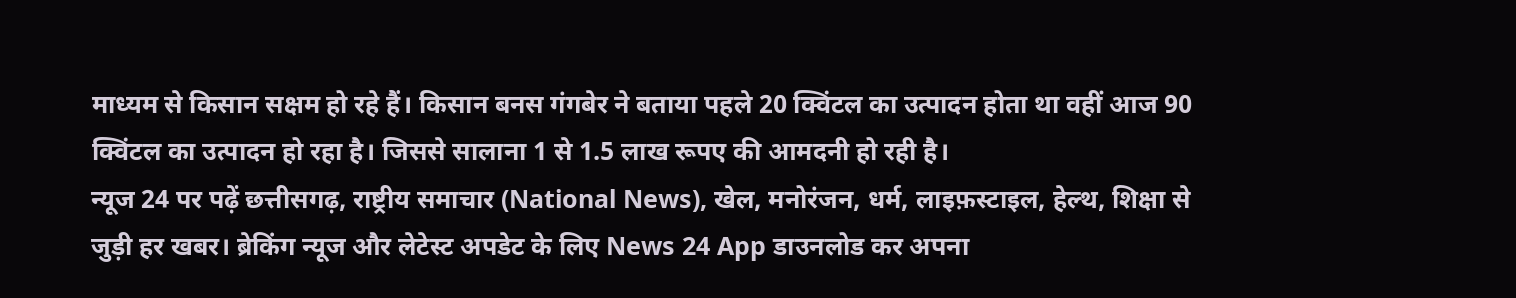माध्यम से किसान सक्षम हो रहे हैं। किसान बनस गंगबेर ने बताया पहले 20 क्विंटल का उत्पादन होता था वहीं आज 90 क्विंटल का उत्पादन हो रहा है। जिससे सालाना 1 से 1.5 लाख रूपए की आमदनी हो रही है।
न्यूज 24 पर पढ़ें छत्तीसगढ़, राष्ट्रीय समाचार (National News), खेल, मनोरंजन, धर्म, लाइफ़स्टाइल, हेल्थ, शिक्षा से जुड़ी हर खबर। ब्रेकिंग न्यूज और लेटेस्ट अपडेट के लिए News 24 App डाउनलोड कर अपना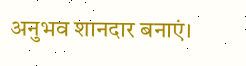अनुभव शानदार बनाएं।